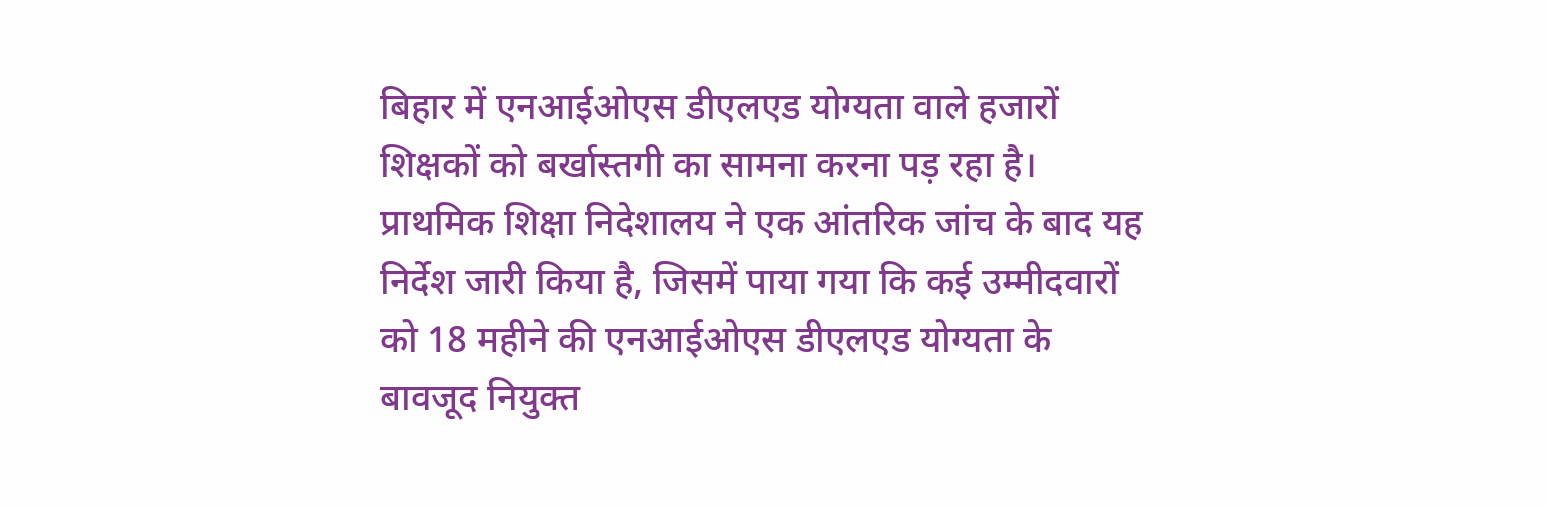बिहार में एनआईओएस डीएलएड योग्यता वाले हजारों शिक्षकों को बर्खास्तगी का सामना करना पड़ रहा है। प्राथमिक शिक्षा निदेशालय ने एक आंतरिक जांच के बाद यह निर्देश जारी किया है, जिसमें पाया गया कि कई उम्मीदवारों को 18 महीने की एनआईओएस डीएलएड योग्यता के बावजूद नियुक्त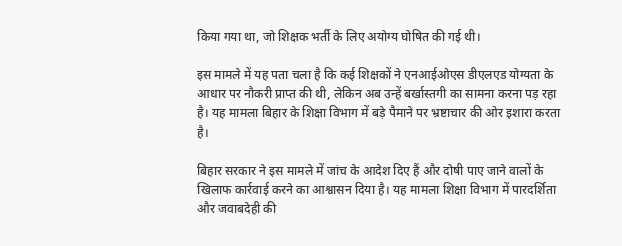किया गया था, जो शिक्षक भर्ती के लिए अयोग्य घोषित की गई थी।

इस मामले में यह पता चला है कि कई शिक्षकों ने एनआईओएस डीएलएड योग्यता के आधार पर नौकरी प्राप्त की थी, लेकिन अब उन्हें बर्खास्तगी का सामना करना पड़ रहा है। यह मामला बिहार के शिक्षा विभाग में बड़े पैमाने पर भ्रष्टाचार की ओर इशारा करता है।

बिहार सरकार ने इस मामले में जांच के आदेश दिए हैं और दोषी पाए जाने वालों के खिलाफ कार्रवाई करने का आश्वासन दिया है। यह मामला शिक्षा विभाग में पारदर्शिता और जवाबदेही की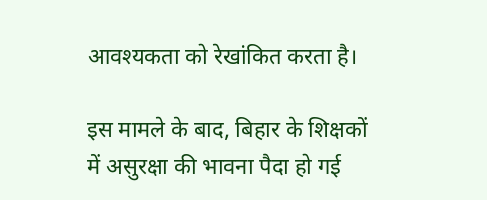आवश्यकता को रेखांकित करता है।

इस मामले के बाद, बिहार के शिक्षकों में असुरक्षा की भावना पैदा हो गई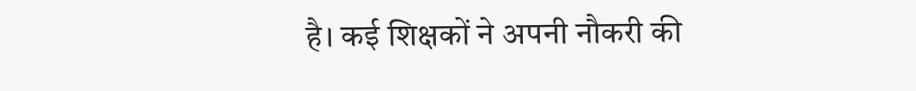है। कई शिक्षकों ने अपनी नौकरी की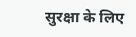सुरक्षा के लिए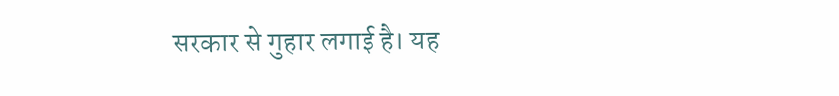सरकार से गुहार लगाई है। यह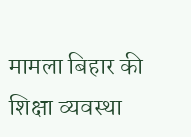मामला बिहार की शिक्षा व्यवस्था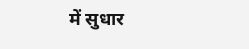में सुधार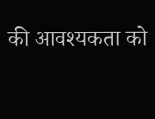की आवश्यकता को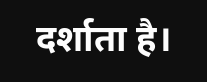दर्शाता है।